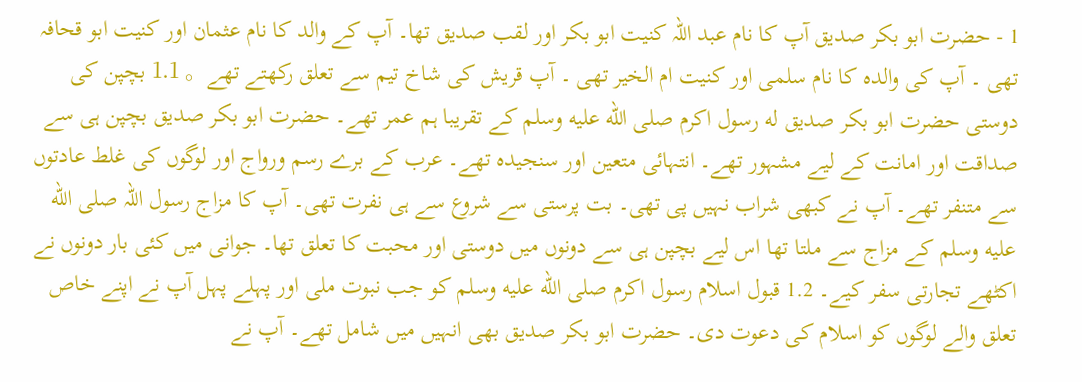1 - حضرت ابو بکر صدیق آپ کا نام عبد اللہ کنیت ابو بکر اور لقب صدیق تھا۔ آپ کے والد کا نام عثمان اور کنیت ابو قحافہ تھی ۔ آپ کی والدہ کا نام سلمی اور کنیت ام الخیر تھی ۔ آپ قریش کی شاخ تیم سے تعلق رکھتے تھے。 1.1 بچپن کی دوستی حضرت ابو بکر صدیق له رسول اکرم صلى الله عليه وسلم کے تقریبا ہم عمر تھے۔ حضرت ابو بکر صدیق بچپن ہی سے صداقت اور امانت کے لیے مشہور تھے۔ انتہائی متعین اور سنجیدہ تھے۔ عرب کے برے رسم ورواج اور لوگوں کی غلط عادتوں سے متنفر تھے۔ آپ نے کبھی شراب نہیں پی تھی۔ بت پرستی سے شروع سے ہی نفرت تھی۔ آپ کا مزاج رسول اللہ صلى الله عليه وسلم کے مزاج سے ملتا تھا اس لیے بچپن ہی سے دونوں میں دوستی اور محبت کا تعلق تھا۔ جوانی میں کئی بار دونوں نے اکٹھے تجارتی سفر کیے۔ 1.2 قبول اسلام رسول اکرم صلى الله عليه وسلم کو جب نبوت ملی اور پہلے پہل آپ نے اپنے خاص تعلق والے لوگوں کو اسلام کی دعوت دی۔ حضرت ابو بکر صدیق بھی انہیں میں شامل تھے۔ آپ نے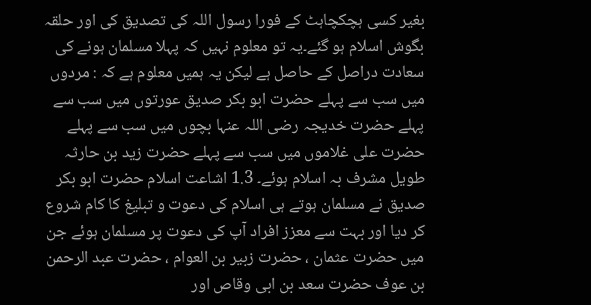بغیر کسی ہچکچاہٹ کے فورا رسول اللہ کی تصدیق کی اور حلقہ بگوش اسلام ہو گئے۔یہ تو معلوم نہیں کہ پہلا مسلمان ہونے کی سعادت دراصل کے حاصل ہے لیکن یہ ہمیں معلوم ہے کہ : مردوں میں سب سے پہلے حضرت ابو بکر صدیق عورتوں میں سب سے پہلے حضرت خدیجہ رضی اللہ عنہا بچوں میں سب سے پہلے حضرت علی غلاموں میں سب سے پہلے حضرت زید بن حارثہ طویل مشرف بہ اسلام ہوئے۔ 1.3 اشاعت اسلام حضرت ابو بکر صدیق نے مسلمان ہوتے ہی اسلام کی دعوت و تبلیغ کا کام شروع کر دیا اور بہت سے معزز افراد آپ کی دعوت پر مسلمان ہوئے جن میں حضرت عثمان ، حضرت زبیر بن العوام ، حضرت عبد الرحمن بن عوف حضرت سعد بن ابی وقاص اور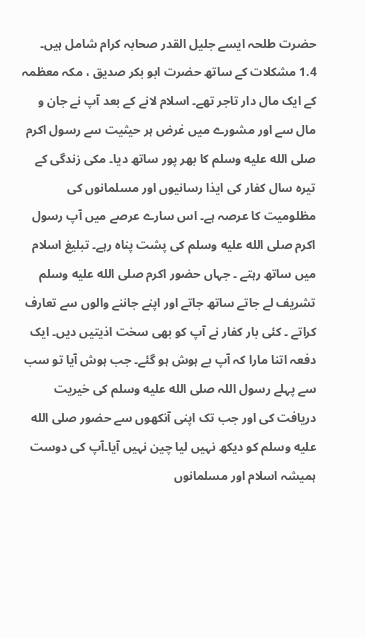حضرت طلحہ ایسے جلیل القدر صحابہ کرام شامل ہیں۔ 1.4 مشکلات کے ساتھ حضرت ابو بکر صدیق ، مکہ معظمہ کے ایک مال دار تاجر تھے۔ اسلام لانے کے بعد آپ نے جان و مال سے اور مشورے میں غرض ہر حیثیت سے رسول اکرم صلى الله عليه وسلم کا بھر پور ساتھ دیا۔ مکی زندگی کے تیرہ سال کفار کی ایذا رسانیوں اور مسلمانوں کی مظلومیت کا عرصہ ہے۔ اس سارے عرصے میں آپ رسول اکرم صلى الله عليه وسلم کی پشت پناہ رہے۔ تبلیغ اسلام میں ساتھ رہتے ۔ جہاں حضور اکرم صلى الله عليه وسلم تشریف لے جاتے ساتھ جاتے اور اپنے جاننے والوں سے تعارف کراتے ۔ کئی بار کفار نے آپ کو بھی سخت اذیتیں دیں۔ ایک دفعہ اتنا مارا کہ آپ بے ہوش ہو گئے۔ جب ہوش آیا تو سب سے پہلے رسول اللہ صلى الله عليه وسلم کی خیریت دریافت کی اور جب تک اپنی آنکھوں سے حضور صلى الله عليه وسلم کو دیکھ نہیں لیا چین نہیں آیا۔آپ کی دوست ہمیشہ اسلام اور مسلمانوں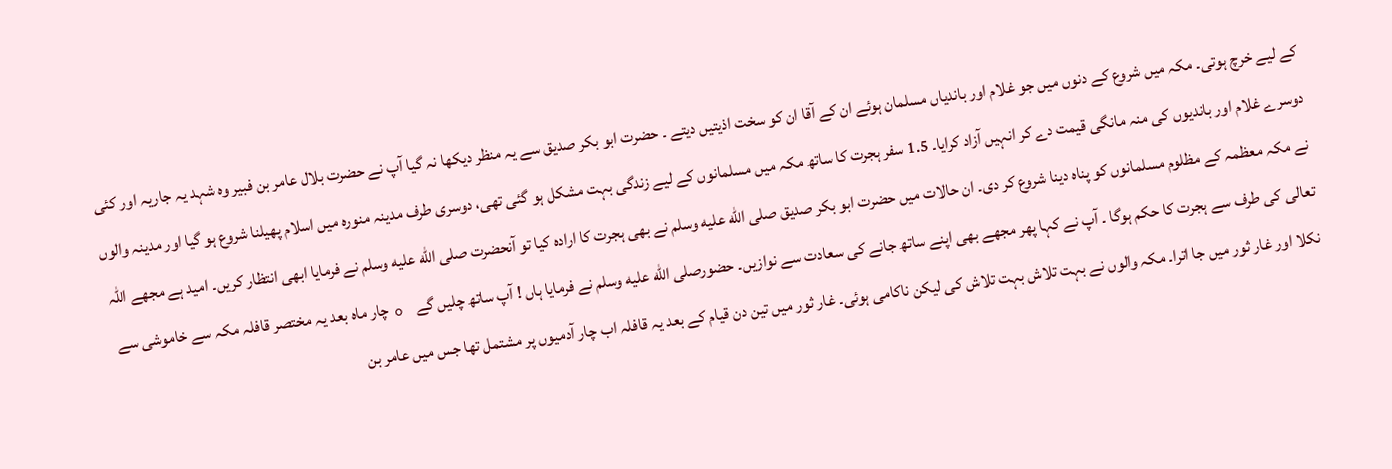کے لیے خرچ ہوتی۔ مکہ میں شروع کے دنوں میں جو غلام اور باندیاں مسلمان ہوئے ان کے آقا ان کو سخت اذیتیں دیتے ۔ حضرت ابو بکر صدیق سے یہ منظر دیکھا نہ گیا آپ نے حضرت بلال عامر بن فبیر وہ شہد یہ جاریہ اور کئی دوسرے غلام اور باندیوں کی منہ مانگی قیمت دے کر انہیں آزاد کرایا۔ 1.5 سفر ہجرت کا ساتھ مکہ میں مسلمانوں کے لیے زندگی بہت مشکل ہو گئی تھی، دوسری طرف مدینہ منورہ میں اسلام پھیلنا شروع ہو گیا اور مدینہ والوں نے مکہ معظمہ کے مظلوم مسلمانوں کو پناہ دینا شروع کر دی۔ ان حالات میں حضرت ابو بکر صدیق صلى الله عليه وسلم نے بھی ہجرت کا ارادہ کیا تو آنحضرت صلى الله عليه وسلم نے فرمایا ابھی انتظار کریں۔ امید ہے مجھے اللہ تعالی کی طرف سے ہجرت کا حکم ہوگا ۔ آپ نے کہا پھر مجھے بھی اپنے ساتھ جانے کی سعادت سے نوازیں۔ حضورصلى الله عليه وسلم نے فرمایا ہاں ! آپ ساتھ چلیں گے。 چار ماہ بعد یہ مختصر قافلہ مکہ سے خاموشی سے نکلا اور غار ثور میں جا اترا۔ مکہ والوں نے بہت تلاش بہت تلاش کی لیکن ناکامی ہوئی۔ غار ثور میں تین دن قیام کے بعد یہ قافلہ اب چار آدمیوں پر مشتمل تھا جس میں عامر بن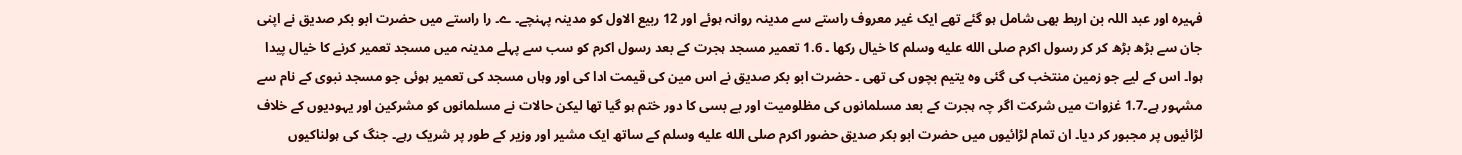فہیرہ اور عبد اللہ بن اربط بھی شامل ہو گئے تھے ایک غیر معروف راستے سے مدینہ روانہ ہوئے اور 12 ربیع الاول کو مدینہ پہنچے۔ ے۔ را راستے میں حضرت ابو بکر صدیق نے اپنی جان سے بڑھ بڑھ کر کر رسول اکرم صلى الله عليه وسلم کا خیال رکھا ۔ 1.6 تعمیر مسجد ہجرت کے بعد رسول اکرم کو سب سے پہلے مدینہ میں مسجد تعمیر کرنے کا خیال پیدا ہوا۔ اس کے لیے جو زمین منتخب کی گئی وہ یتیم بچوں کی تھی ۔ حضرت ابو بکر صدیق نے اس مین کی قیمت ادا کی اور وہاں مسجد کی تعمیر ہوئی جو مسجد نبوی کے نام سے مشہور ہے۔1.7 غزوات میں شرکت اگر چہ ہجرت کے بعد مسلمانوں کی مظلومیت اور بے بسی کا دور ختم ہو گیا تھا لیکن حالات نے مسلمانوں کو مشرکین اور یہودیوں کے خلاف لڑائیوں پر مجبور کر دیا۔ ان تمام لڑائیوں میں حضرت ابو بکر صدیق حضور اکرم صلى الله عليه وسلم کے ساتھ ایک مشیر اور وزیر کے طور پر شریک رہے۔ جنگ کی ہولناکیوں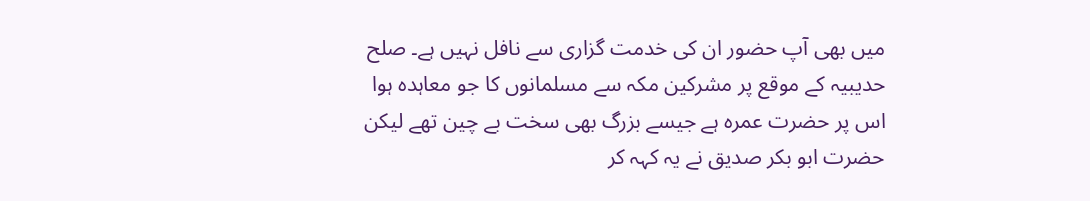میں بھی آپ حضور ان کی خدمت گزاری سے نافل نہیں ہے۔ صلح حدیبیہ کے موقع پر مشرکین مکہ سے مسلمانوں کا جو معاہدہ ہوا اس پر حضرت عمرہ ہے جیسے بزرگ بھی سخت بے چین تھے لیکن حضرت ابو بکر صدیق نے یہ کہہ کر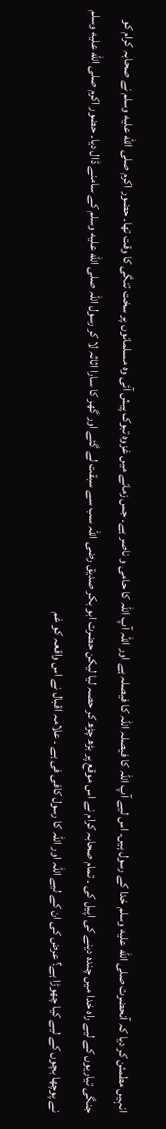انہیں مطمئن کر دیا کہ آنحضرت صلى الله عليه وسلم خدا کے رسول ہیں۔ اس لیے آپ اللہ کا فیصلہ اللہ کا فیصلہ ہے اور اللہ آپ اللہ کا حامی و ناصر ہے۔ جس زمانے میں غزوہ تبوک پیش آئی وہ مسلمانوں پر سخت تنگی کا وقت تھا۔ حضور اکرم صلى الله عليه وسلم نے صحابہ کرام کو جنگی تیاریوں کے لیے راہ خدا میں چندہ دینے کی اپیل کی ۔ تمام صحابہ کرام نے اس موقع پر بڑھ چڑھ کر حصہ لیا لیکن حضرت ابو بکر صدیق رضی اللہ سب سے سبقت لے گئے اور گھر کا سارا اثاثہ لا کر رسول اللہ صلى الله عليه وسلم کے سامنے ڈال دیا۔ حضور اکرم صلى الله عليه وسلم نے پوچھا بچوں کے لیے کیا چھوڑا ہے؟ عرض کی ان کے لیے اللہ اور اللہ کا رسول کافی فی ہے ۔ علامہ اقبال نے اس واقعہ کو غم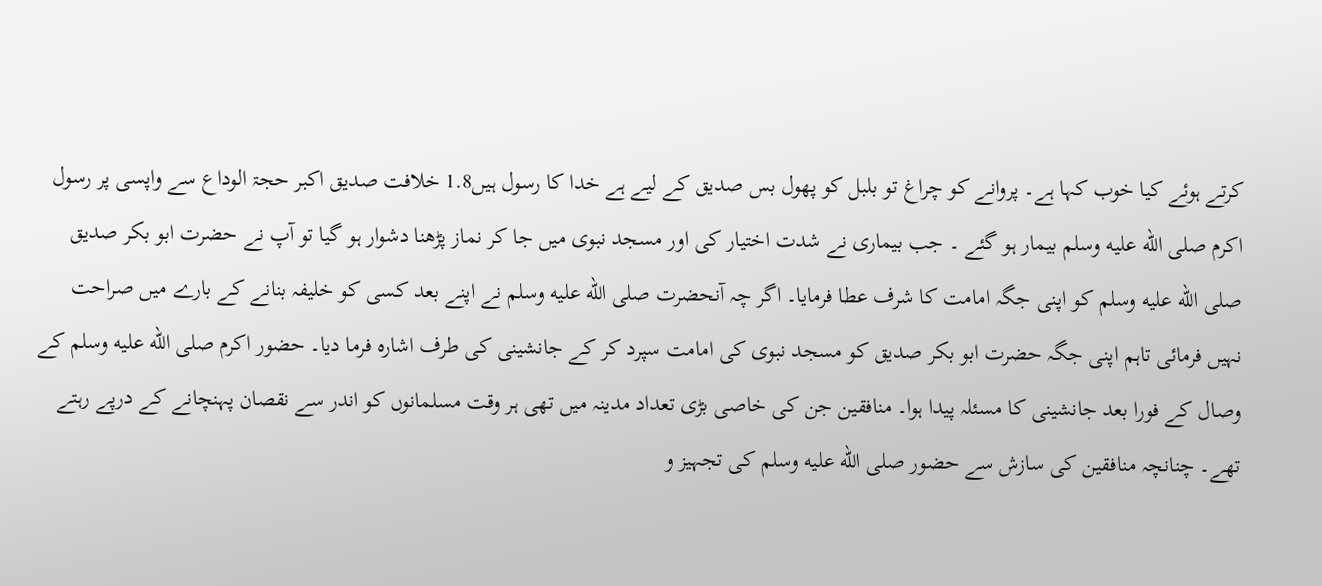کرتے ہوئے کیا خوب کہا ہے۔ پروانے کو چراغ تو بلبل کو پھول بس صدیق کے لیے ہے خدا کا رسول ہیں1.8 خلافت صدیق اکبر حجۃ الوداع سے واپسی پر رسول اکرم صلى الله عليه وسلم بیمار ہو گئے ۔ جب بیماری نے شدت اختیار کی اور مسجد نبوی میں جا کر نماز پڑھنا دشوار ہو گیا تو آپ نے حضرت ابو بکر صدیق صلى الله عليه وسلم کو اپنی جگہ امامت کا شرف عطا فرمایا۔ اگر چہ آنحضرت صلى الله عليه وسلم نے اپنے بعد کسی کو خلیفہ بنانے کے بارے میں صراحت نہیں فرمائی تاہم اپنی جگہ حضرت ابو بکر صدیق کو مسجد نبوی کی امامت سپرد کر کے جانشینی کی طرف اشارہ فرما دیا۔ حضور اکرم صلى الله عليه وسلم کے وصال کے فورا بعد جانشینی کا مسئلہ پیدا ہوا۔ منافقین جن کی خاصی بڑی تعداد مدینہ میں تھی ہر وقت مسلمانوں کو اندر سے نقصان پہنچانے کے درپے رہتے تھے۔ چنانچہ منافقین کی سازش سے حضور صلى الله عليه وسلم کی تجہیز و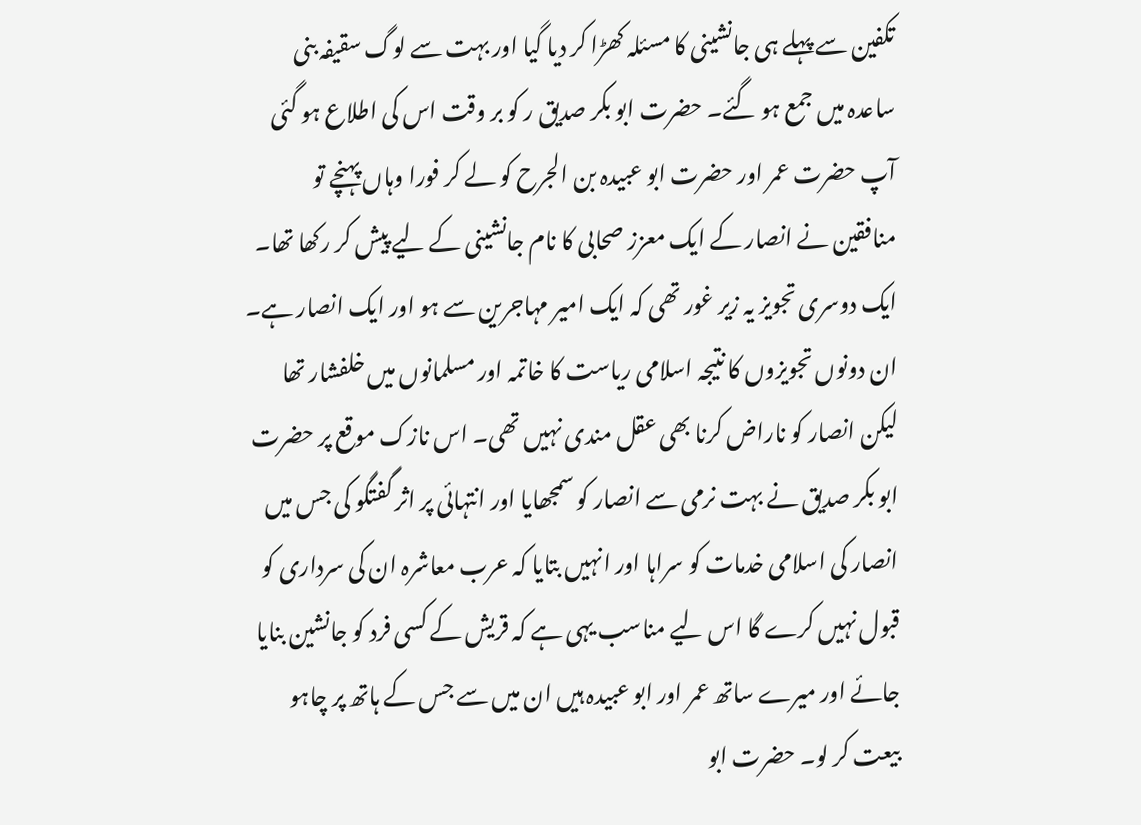تکفین سے پہلے ہی جانشینی کا مسئلہ کھڑا کر دیا گیا اور بہت سے لوگ سقیفہ بنی ساعدہ میں جمع ہو گئے۔ حضرت ابو بکر صدیق ر کو بر وقت اس کی اطلاع ہو گئی آپ حضرت عمر اور حضرت ابو عبیدہ بن الجرح کو لے کر فورا وہاں پہنچے تو منافقین نے انصار کے ایک معزز صحابی کا نام جانشینی کے لیے پیش کر رکھا تھا۔ ایک دوسری تجویز یہ زیر غور تھی کہ ایک امیر مہاجرین سے ہو اور ایک انصار ہے۔ ان دونوں تجویزوں کا نتیجہ اسلامی ریاست کا خاتمہ اور مسلمانوں میں خلفشار تھا لیکن انصار کو ناراض کرنا بھی عقل مندی نہیں تھی۔ اس نازک موقع پر حضرت ابو بکر صدیق نے بہت نرمی سے انصار کو سمجھایا اور انتہائی پر اثر گفتگو کی جس میں انصار کی اسلامی خدمات کو سراہا اور انہیں بتایا کہ عرب معاشرہ ان کی سرداری کو قبول نہیں کرے گا اس لیے مناسب یہی ہے کہ قریش کے کسی فرد کو جانشین بنایا جائے اور میرے ساتھ عمر اور ابو عبیدہ ہیں ان میں سے جس کے ہاتھ پر چاہو بیعت کر لو۔ حضرت ابو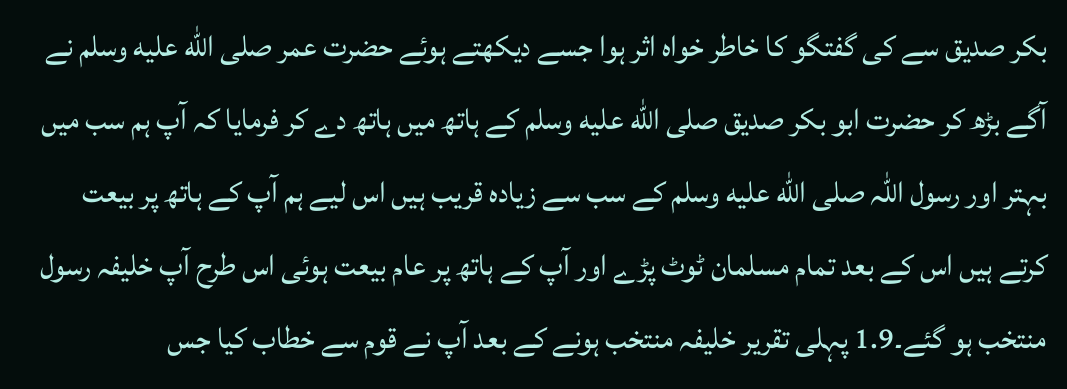بکر صدیق سے کی گفتگو کا خاطر خواہ اثر ہوا جسے دیکھتے ہوئے حضرت عمر صلى الله عليه وسلم نے آگے بڑھ کر حضرت ابو بکر صدیق صلى الله عليه وسلم کے ہاتھ میں ہاتھ دے کر فرمایا کہ آپ ہم سب میں بہتر اور رسول اللہ صلى الله عليه وسلم کے سب سے زیادہ قریب ہیں اس لیے ہم آپ کے ہاتھ پر بیعت کرتے ہیں اس کے بعد تمام مسلمان ٹوٹ پڑے اور آپ کے ہاتھ پر عام بیعت ہوئی اس طرح آپ خلیفہ رسول منتخب ہو گئے۔1.9 پہلی تقریر خلیفہ منتخب ہونے کے بعد آپ نے قوم سے خطاب کیا جس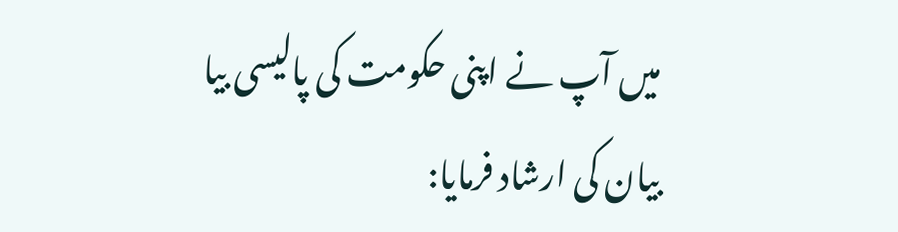میں آپ نے اپنی حکومت کی پالیسی بیا بیان کی ارشاد فرمایا: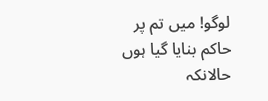لوگو! میں تم پر حاکم بنایا گیا ہوں حالانکہ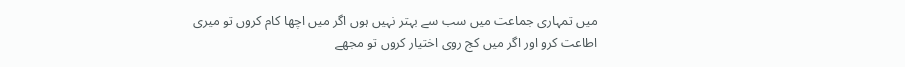میں تمہاری جماعت میں سب سے بہتر نہیں ہوں اگر میں اچھا کام کروں تو میری اطاعت کرو اور اگر میں کج روی اختیار کروں تو مجھے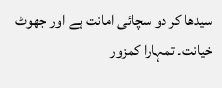سیدھا کر دو سچائی امانت ہے اور جھوٹ خیانت۔ تمہارا کمزور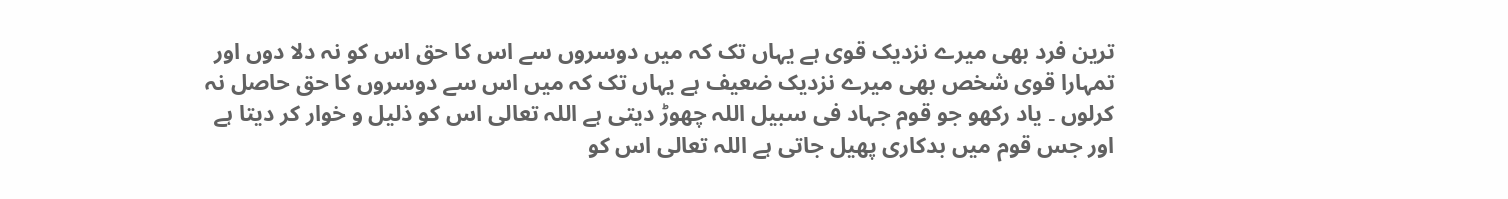ترین فرد بھی میرے نزدیک قوی ہے یہاں تک کہ میں دوسروں سے اس کا حق اس کو نہ دلا دوں اور تمہارا قوی شخص بھی میرے نزدیک ضعیف ہے یہاں تک کہ میں اس سے دوسروں کا حق حاصل نہ کرلوں ۔ یاد رکھو جو قوم جہاد فی سبیل اللہ چھوڑ دیتی ہے اللہ تعالی اس کو ذلیل و خوار کر دیتا ہے اور جس قوم میں بدکاری پھیل جاتی ہے اللہ تعالی اس کو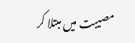مصیبت میں مبتلا کر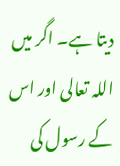دیتا ہے۔ اگر میں اللہ تعالی اور اس کے رسول کی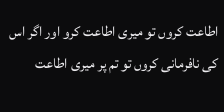اطاعت کروں تو میری اطاعت کرو اور اگر اس کی نافرمانی کروں تو تم پر میری اطاعت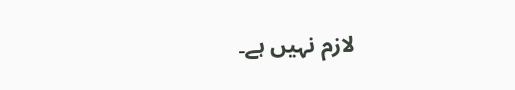لازم نہیں ہے۔